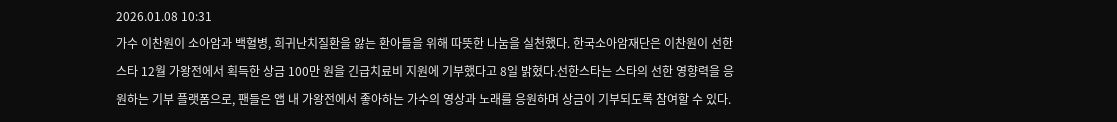2026.01.08 10:31
가수 이찬원이 소아암과 백혈병, 희귀난치질환을 앓는 환아들을 위해 따뜻한 나눔을 실천했다. 한국소아암재단은 이찬원이 선한스타 12월 가왕전에서 획득한 상금 100만 원을 긴급치료비 지원에 기부했다고 8일 밝혔다.선한스타는 스타의 선한 영향력을 응원하는 기부 플랫폼으로, 팬들은 앱 내 가왕전에서 좋아하는 가수의 영상과 노래를 응원하며 상금이 기부되도록 참여할 수 있다.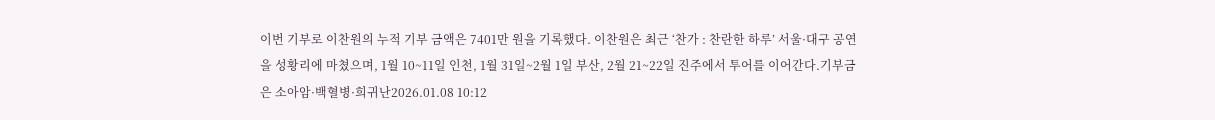이번 기부로 이찬원의 누적 기부 금액은 7401만 원을 기록했다. 이찬원은 최근 ‘찬가 : 찬란한 하루’ 서울·대구 공연을 성황리에 마쳤으며, 1월 10~11일 인천, 1월 31일~2월 1일 부산, 2월 21~22일 진주에서 투어를 이어간다.기부금은 소아암·백혈병·희귀난2026.01.08 10:12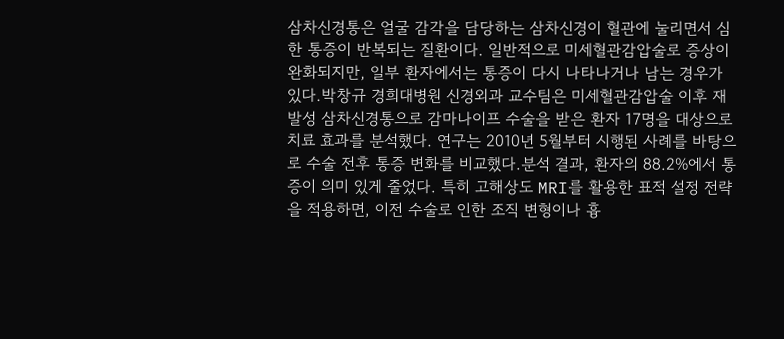삼차신경통은 얼굴 감각을 담당하는 삼차신경이 혈관에 눌리면서 심한 통증이 반복되는 질환이다. 일반적으로 미세혈관감압술로 증상이 완화되지만, 일부 환자에서는 통증이 다시 나타나거나 남는 경우가 있다.박창규 경희대병원 신경외과 교수팀은 미세혈관감압술 이후 재발성 삼차신경통으로 감마나이프 수술을 받은 환자 17명을 대상으로 치료 효과를 분석했다. 연구는 2010년 5월부터 시행된 사례를 바탕으로 수술 전후 통증 변화를 비교했다.분석 결과, 환자의 88.2%에서 통증이 의미 있게 줄었다. 특히 고해상도 MRI를 활용한 표적 설정 전략을 적용하면, 이전 수술로 인한 조직 변형이나 흉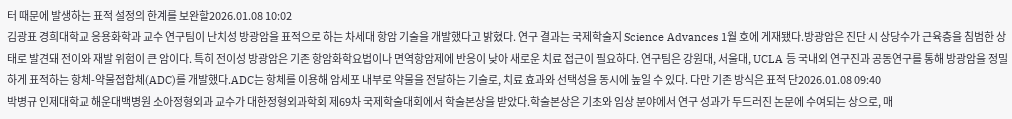터 때문에 발생하는 표적 설정의 한계를 보완할2026.01.08 10:02
김광표 경희대학교 응용화학과 교수 연구팀이 난치성 방광암을 표적으로 하는 차세대 항암 기술을 개발했다고 밝혔다. 연구 결과는 국제학술지 Science Advances 1월 호에 게재됐다.방광암은 진단 시 상당수가 근육층을 침범한 상태로 발견돼 전이와 재발 위험이 큰 암이다. 특히 전이성 방광암은 기존 항암화학요법이나 면역항암제에 반응이 낮아 새로운 치료 접근이 필요하다. 연구팀은 강원대, 서울대, UCLA 등 국내외 연구진과 공동연구를 통해 방광암을 정밀하게 표적하는 항체-약물접합체(ADC)를 개발했다.ADC는 항체를 이용해 암세포 내부로 약물을 전달하는 기술로, 치료 효과와 선택성을 동시에 높일 수 있다. 다만 기존 방식은 표적 단2026.01.08 09:40
박병규 인제대학교 해운대백병원 소아정형외과 교수가 대한정형외과학회 제69차 국제학술대회에서 학술본상을 받았다.학술본상은 기초와 임상 분야에서 연구 성과가 두드러진 논문에 수여되는 상으로, 매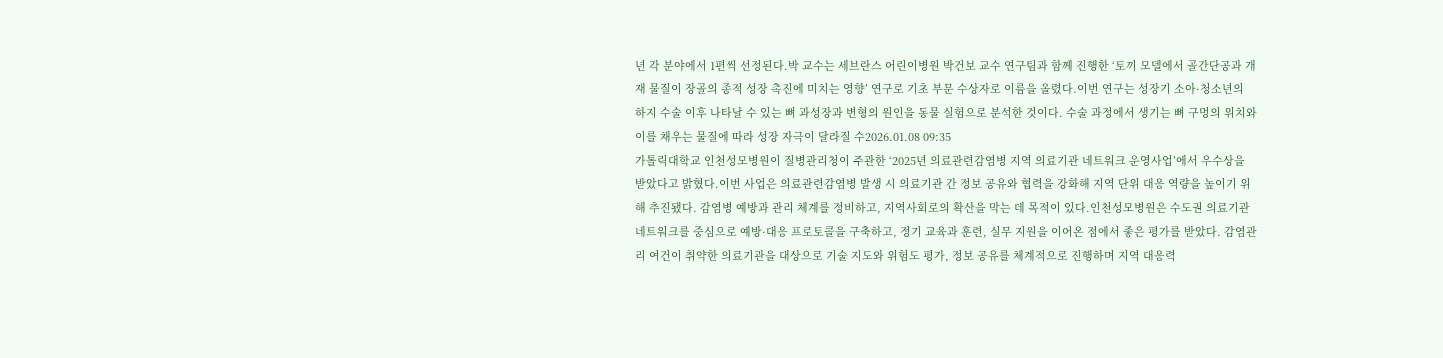년 각 분야에서 1편씩 선정된다.박 교수는 세브란스 어린이병원 박건보 교수 연구팀과 함께 진행한 ‘토끼 모델에서 골간단공과 개재 물질이 장골의 종적 성장 촉진에 미치는 영향’ 연구로 기초 부문 수상자로 이름을 올렸다.이번 연구는 성장기 소아·청소년의 하지 수술 이후 나타날 수 있는 뼈 과성장과 변형의 원인을 동물 실험으로 분석한 것이다. 수술 과정에서 생기는 뼈 구멍의 위치와 이를 채우는 물질에 따라 성장 자극이 달라질 수2026.01.08 09:35
가톨릭대학교 인천성모병원이 질병관리청이 주관한 ‘2025년 의료관련감염병 지역 의료기관 네트워크 운영사업’에서 우수상을 받았다고 밝혔다.이번 사업은 의료관련감염병 발생 시 의료기관 간 정보 공유와 협력을 강화해 지역 단위 대응 역량을 높이기 위해 추진됐다. 감염병 예방과 관리 체계를 정비하고, 지역사회로의 확산을 막는 데 목적이 있다.인천성모병원은 수도권 의료기관 네트워크를 중심으로 예방·대응 프로토콜을 구축하고, 정기 교육과 훈련, 실무 지원을 이어온 점에서 좋은 평가를 받았다. 감염관리 여건이 취약한 의료기관을 대상으로 기술 지도와 위험도 평가, 정보 공유를 체계적으로 진행하며 지역 대응력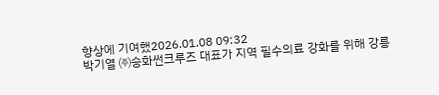향상에 기여했2026.01.08 09:32
박기열 ㈜승화썬크루즈 대표가 지역 필수의료 강화를 위해 강릉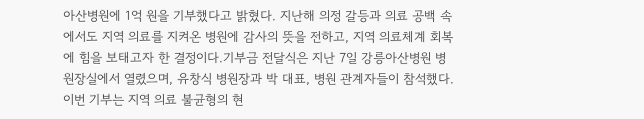아산병원에 1억 원을 기부했다고 밝혔다. 지난해 의정 갈등과 의료 공백 속에서도 지역 의료를 지켜온 병원에 감사의 뜻을 전하고, 지역 의료체계 회복에 힘을 보태고자 한 결정이다.기부금 전달식은 지난 7일 강릉아산병원 병원장실에서 열렸으며, 유창식 병원장과 박 대표, 병원 관계자들이 참석했다. 이번 기부는 지역 의료 불균형의 현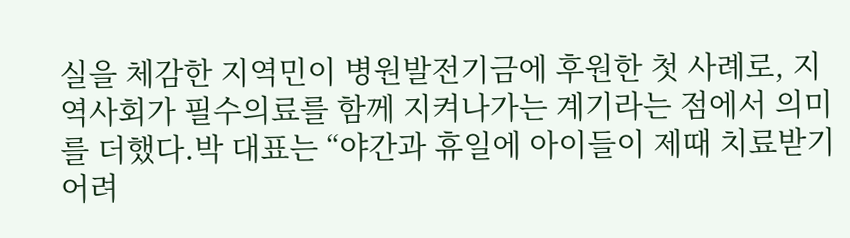실을 체감한 지역민이 병원발전기금에 후원한 첫 사례로, 지역사회가 필수의료를 함께 지켜나가는 계기라는 점에서 의미를 더했다.박 대표는 “야간과 휴일에 아이들이 제때 치료받기 어려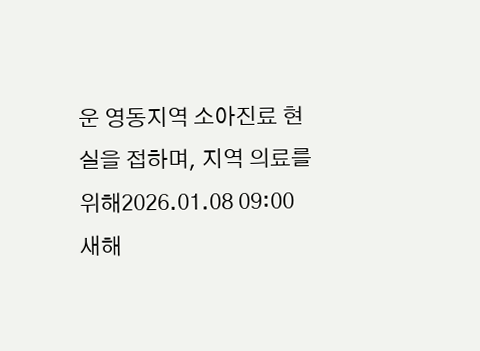운 영동지역 소아진료 현실을 접하며, 지역 의료를 위해2026.01.08 09:00
새해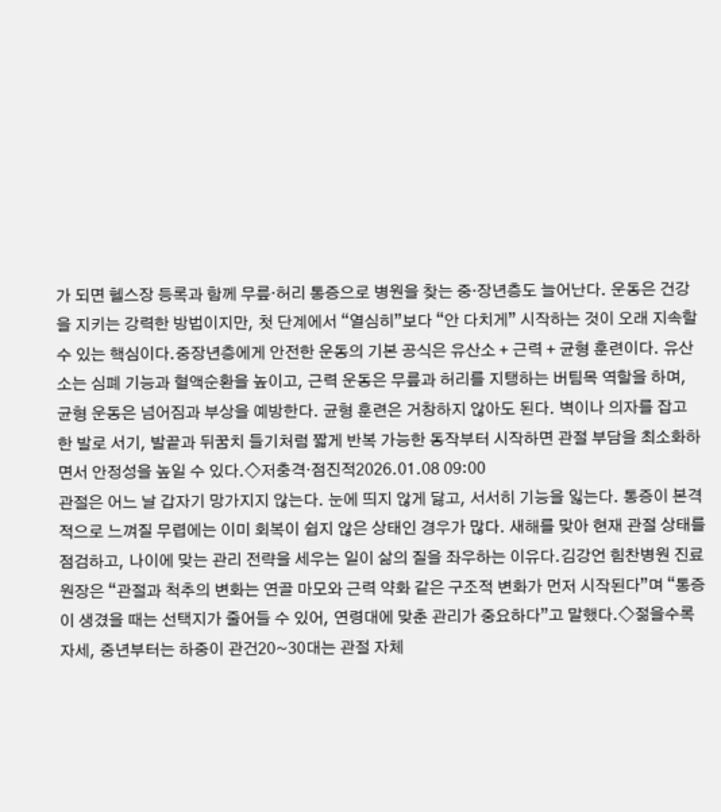가 되면 헬스장 등록과 함께 무릎·허리 통증으로 병원을 찾는 중·장년층도 늘어난다. 운동은 건강을 지키는 강력한 방법이지만, 첫 단계에서 “열심히”보다 “안 다치게” 시작하는 것이 오래 지속할 수 있는 핵심이다.중장년층에게 안전한 운동의 기본 공식은 유산소 + 근력 + 균형 훈련이다. 유산소는 심폐 기능과 혈액순환을 높이고, 근력 운동은 무릎과 허리를 지탱하는 버팀목 역할을 하며, 균형 운동은 넘어짐과 부상을 예방한다. 균형 훈련은 거창하지 않아도 된다. 벽이나 의자를 잡고 한 발로 서기, 발끝과 뒤꿈치 들기처럼 짧게 반복 가능한 동작부터 시작하면 관절 부담을 최소화하면서 안정성을 높일 수 있다.◇저충격·점진적2026.01.08 09:00
관절은 어느 날 갑자기 망가지지 않는다. 눈에 띄지 않게 닳고, 서서히 기능을 잃는다. 통증이 본격적으로 느껴질 무렵에는 이미 회복이 쉽지 않은 상태인 경우가 많다. 새해를 맞아 현재 관절 상태를 점검하고, 나이에 맞는 관리 전략을 세우는 일이 삶의 질을 좌우하는 이유다.김강언 힘찬병원 진료원장은 “관절과 척추의 변화는 연골 마모와 근력 약화 같은 구조적 변화가 먼저 시작된다”며 “통증이 생겼을 때는 선택지가 줄어들 수 있어, 연령대에 맞춘 관리가 중요하다”고 말했다.◇젊을수록 자세, 중년부터는 하중이 관건20~30대는 관절 자체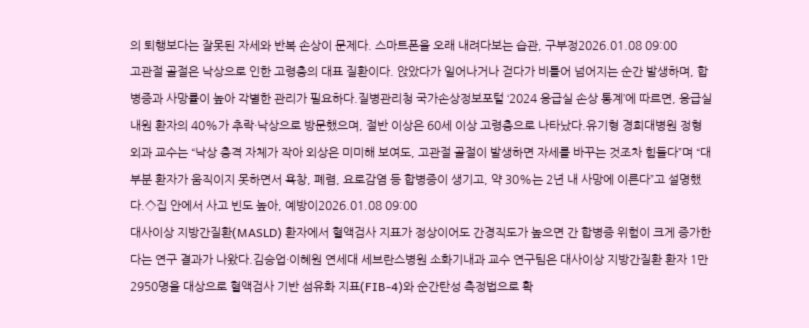의 퇴행보다는 잘못된 자세와 반복 손상이 문제다. 스마트폰을 오래 내려다보는 습관, 구부정2026.01.08 09:00
고관절 골절은 낙상으로 인한 고령층의 대표 질환이다. 앉았다가 일어나거나 걷다가 비틀어 넘어지는 순간 발생하며, 합병증과 사망률이 높아 각별한 관리가 필요하다.질병관리청 국가손상정보포털 ‘2024 응급실 손상 통계’에 따르면, 응급실 내원 환자의 40%가 추락·낙상으로 방문했으며, 절반 이상은 60세 이상 고령층으로 나타났다.유기형 경희대병원 정형외과 교수는 “낙상 충격 자체가 작아 외상은 미미해 보여도, 고관절 골절이 발생하면 자세를 바꾸는 것조차 힘들다”며 “대부분 환자가 움직이지 못하면서 욕창, 폐렴, 요로감염 등 합병증이 생기고, 약 30%는 2년 내 사망에 이른다”고 설명했다.◇집 안에서 사고 빈도 높아, 예방이2026.01.08 09:00
대사이상 지방간질환(MASLD) 환자에서 혈액검사 지표가 정상이어도 간경직도가 높으면 간 합병증 위험이 크게 증가한다는 연구 결과가 나왔다.김승업·이혜원 연세대 세브란스병원 소화기내과 교수 연구팀은 대사이상 지방간질환 환자 1만 2950명을 대상으로 혈액검사 기반 섬유화 지표(FIB-4)와 순간탄성 측정법으로 확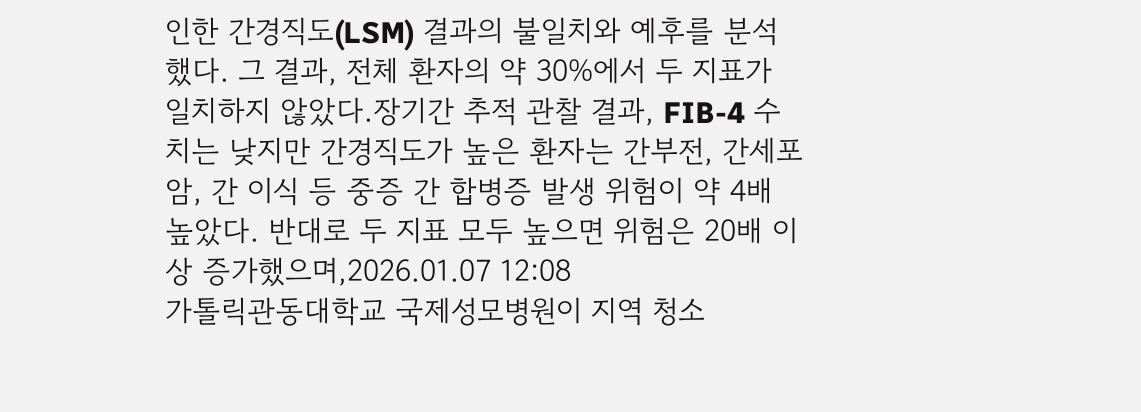인한 간경직도(LSM) 결과의 불일치와 예후를 분석했다. 그 결과, 전체 환자의 약 30%에서 두 지표가 일치하지 않았다.장기간 추적 관찰 결과, FIB-4 수치는 낮지만 간경직도가 높은 환자는 간부전, 간세포암, 간 이식 등 중증 간 합병증 발생 위험이 약 4배 높았다. 반대로 두 지표 모두 높으면 위험은 20배 이상 증가했으며,2026.01.07 12:08
가톨릭관동대학교 국제성모병원이 지역 청소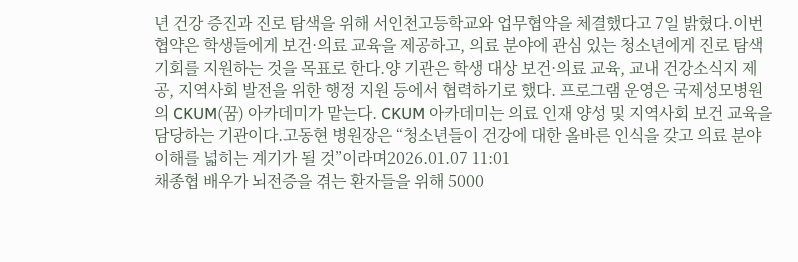년 건강 증진과 진로 탐색을 위해 서인천고등학교와 업무협약을 체결했다고 7일 밝혔다.이번 협약은 학생들에게 보건·의료 교육을 제공하고, 의료 분야에 관심 있는 청소년에게 진로 탐색 기회를 지원하는 것을 목표로 한다.양 기관은 학생 대상 보건·의료 교육, 교내 건강소식지 제공, 지역사회 발전을 위한 행정 지원 등에서 협력하기로 했다. 프로그램 운영은 국제성모병원의 CKUM(꿈) 아카데미가 맡는다. CKUM 아카데미는 의료 인재 양성 및 지역사회 보건 교육을 담당하는 기관이다.고동현 병원장은 “청소년들이 건강에 대한 올바른 인식을 갖고 의료 분야 이해를 넓히는 계기가 될 것”이라며2026.01.07 11:01
채종협 배우가 뇌전증을 겪는 환자들을 위해 5000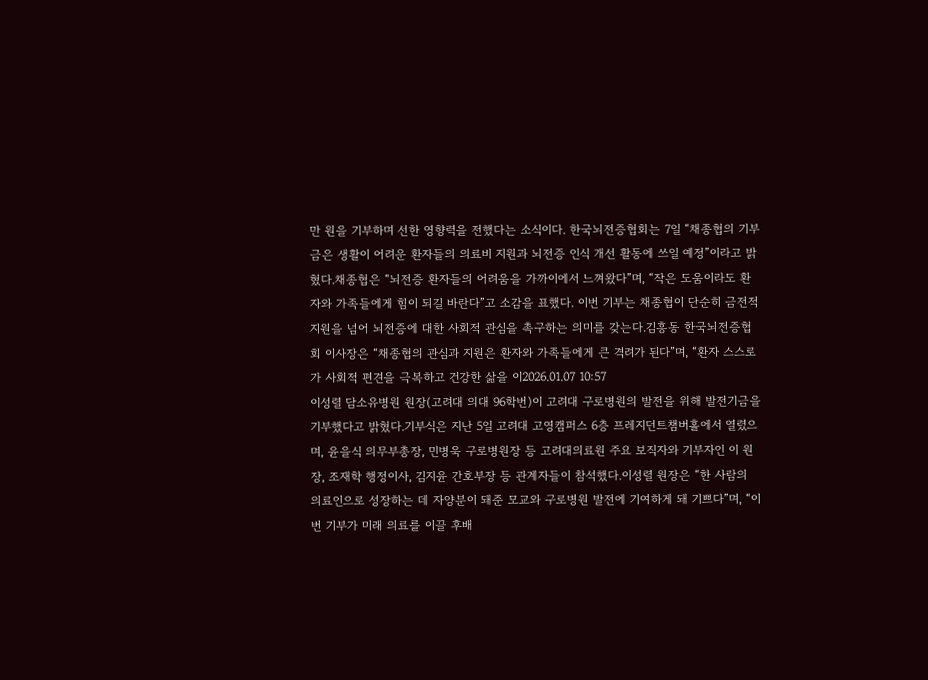만 원을 기부하며 선한 영향력을 전했다는 소식이다. 한국뇌전증협회는 7일 “채종협의 기부금은 생활이 어려운 환자들의 의료비 지원과 뇌전증 인식 개선 활동에 쓰일 예정”이라고 밝혔다.채종협은 “뇌전증 환자들의 어려움을 가까이에서 느껴왔다”며, “작은 도움이라도 환자와 가족들에게 힘이 되길 바란다”고 소감을 표했다. 이번 기부는 채종협이 단순히 금전적 지원을 넘어 뇌전증에 대한 사회적 관심을 촉구하는 의미를 갖는다.김흥동 한국뇌전증협회 이사장은 “채종협의 관심과 지원은 환자와 가족들에게 큰 격려가 된다”며, “환자 스스로가 사회적 편견을 극복하고 건강한 삶을 이2026.01.07 10:57
이성렬 담소유병원 원장(고려대 의대 96학번)이 고려대 구로병원의 발전을 위해 발전기금을 기부했다고 밝혔다.기부식은 지난 5일 고려대 고영캠퍼스 6층 프레지던트챔버홀에서 열렸으며, 윤을식 의무부총장, 민병욱 구로병원장 등 고려대의료원 주요 보직자와 기부자인 이 원장, 조재학 행정이사, 김지윤 간호부장 등 관계자들이 참석했다.이성렬 원장은 “한 사람의 의료인으로 성장하는 데 자양분이 돼준 모교와 구로병원 발전에 기여하게 돼 기쁘다”며, “이번 기부가 미래 의료를 이끌 후배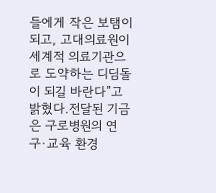들에게 작은 보탬이 되고, 고대의료원이 세계적 의료기관으로 도약하는 디딤돌이 되길 바란다”고 밝혔다.전달된 기금은 구로병원의 연구·교육 환경